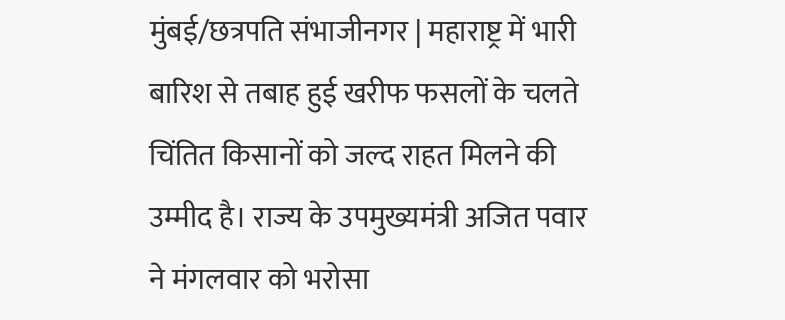मुंबई/छत्रपति संभाजीनगर | महाराष्ट्र में भारी बारिश से तबाह हुई खरीफ फसलों के चलते चिंतित किसानों को जल्द राहत मिलने की उम्मीद है। राज्य के उपमुख्यमंत्री अजित पवार ने मंगलवार को भरोसा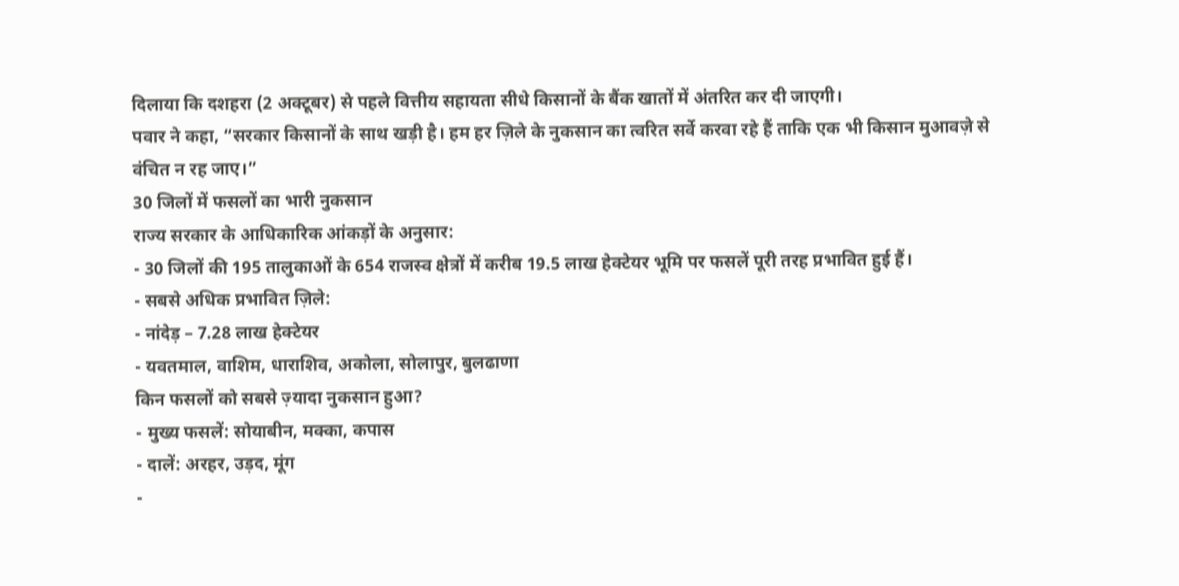दिलाया कि दशहरा (2 अक्टूबर) से पहले वित्तीय सहायता सीधे किसानों के बैंक खातों में अंतरित कर दी जाएगी।
पवार ने कहा, “सरकार किसानों के साथ खड़ी है। हम हर ज़िले के नुकसान का त्वरित सर्वे करवा रहे हैं ताकि एक भी किसान मुआवज़े से वंचित न रह जाए।”
30 जिलों में फसलों का भारी नुकसान
राज्य सरकार के आधिकारिक आंकड़ों के अनुसार:
- 30 जिलों की 195 तालुकाओं के 654 राजस्व क्षेत्रों में करीब 19.5 लाख हेक्टेयर भूमि पर फसलें पूरी तरह प्रभावित हुई हैं।
- सबसे अधिक प्रभावित ज़िले:
- नांदेड़ – 7.28 लाख हेक्टेयर
- यवतमाल, वाशिम, धाराशिव, अकोला, सोलापुर, बुलढाणा
किन फसलों को सबसे ज़्यादा नुकसान हुआ?
- मुख्य फसलें: सोयाबीन, मक्का, कपास
- दालें: अरहर, उड़द, मूंग
-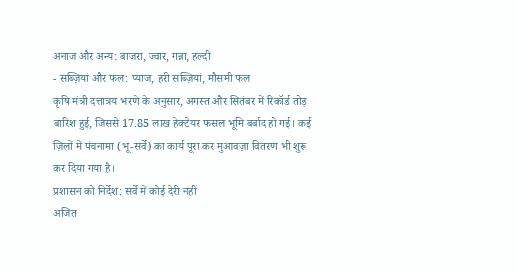अनाज और अन्य: बाजरा, ज्वार, गन्ना, हल्दी
- सब्ज़ियां और फल: प्याज, हरी सब्ज़ियां, मौसमी फल
कृषि मंत्री दत्तात्रय भरणे के अनुसार, अगस्त और सितंबर में रिकॉर्ड तोड़ बारिश हुई, जिससे 17.85 लाख हेक्टेयर फसल भूमि बर्बाद हो गई। कई ज़िलों में पंचनामा (भू-सर्वे) का कार्य पूरा कर मुआवज़ा वितरण भी शुरू कर दिया गया है।
प्रशासन को निर्देश: सर्वे में कोई देरी नहीं
अजित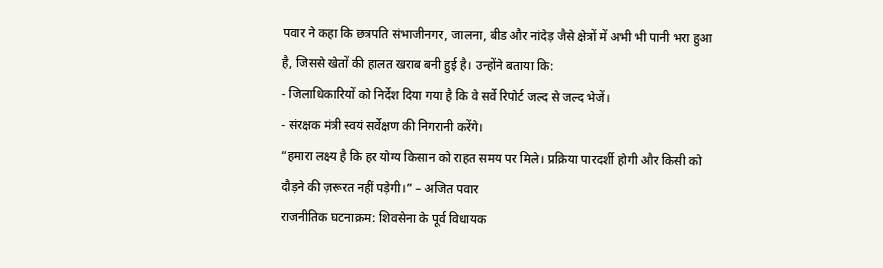पवार ने कहा कि छत्रपति संभाजीनगर, जालना, बीड और नांदेड़ जैसे क्षेत्रों में अभी भी पानी भरा हुआ है, जिससे खेतों की हालत खराब बनी हुई है। उन्होंने बताया कि:
- जिलाधिकारियों को निर्देश दिया गया है कि वे सर्वे रिपोर्ट जल्द से जल्द भेजें।
- संरक्षक मंत्री स्वयं सर्वेक्षण की निगरानी करेंगे।
“हमारा लक्ष्य है कि हर योग्य किसान को राहत समय पर मिले। प्रक्रिया पारदर्शी होगी और किसी को दौड़ने की ज़रूरत नहीं पड़ेगी।” – अजित पवार
राजनीतिक घटनाक्रम: शिवसेना के पूर्व विधायक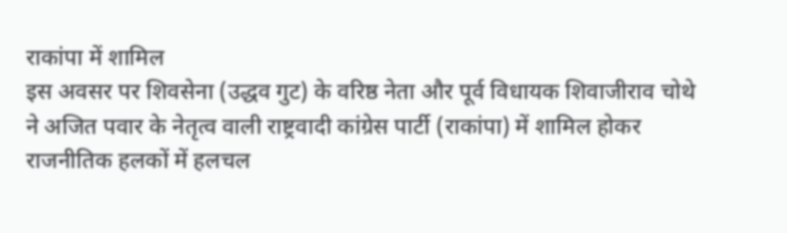राकांपा में शामिल
इस अवसर पर शिवसेना (उद्धव गुट) के वरिष्ठ नेता और पूर्व विधायक शिवाजीराव चोथे ने अजित पवार के नेतृत्व वाली राष्ट्रवादी कांग्रेस पार्टी (राकांपा) में शामिल होकर राजनीतिक हलकों में हलचल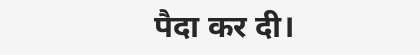पैदा कर दी।